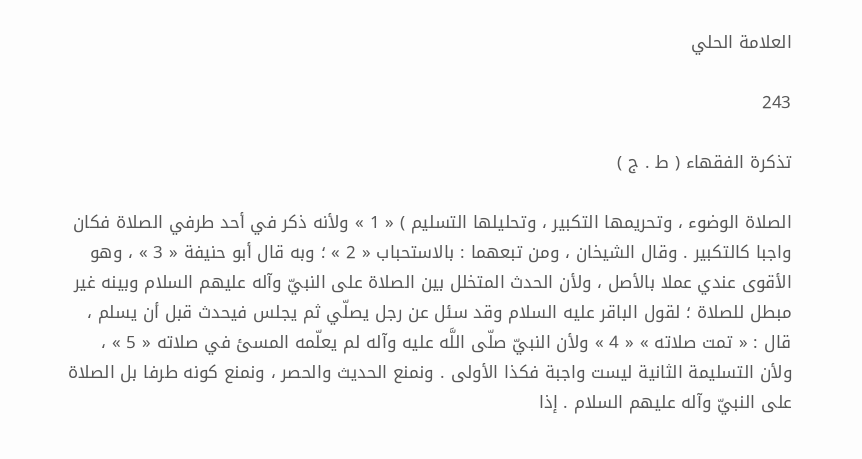العلامة الحلي

243

تذكرة الفقهاء ( ط . ج )

الصلاة الوضوء ، وتحريمها التكبير ، وتحليلها التسليم ) « 1 » ولأنه ذكر في أحد طرفي الصلاة فكان واجبا كالتكبير . وقال الشيخان ، ومن تبعهما : بالاستحباب « 2 » ؛ وبه قال أبو حنيفة « 3 » ، وهو الأقوى عندي عملا بالأصل ، ولأن الحدث المتخلل بين الصلاة على النبيّ وآله عليهم السلام وبينه غير مبطل للصلاة ؛ لقول الباقر عليه السلام وقد سئل عن رجل يصلّي ثم يجلس فيحدث قبل أن يسلم ، قال : « تمت صلاته » « 4 » ولأن النبيّ صلّى اللَّه عليه وآله لم يعلّمه المسئ في صلاته « 5 » ، ولأن التسليمة الثانية ليست واجبة فكذا الأولى . ونمنع الحديث والحصر ، ونمنع كونه طرفا بل الصلاة على النبيّ وآله عليهم السلام . إذا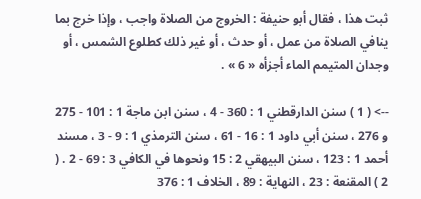ثبت هذا ، فقال أبو حنيفة : الخروج من الصلاة واجب ، وإذا خرج بما ينافي الصلاة من عمل ، أو حدث ، أو غير ذلك كطلوع الشمس ، أو وجدان المتيمم الماء أجزأه « 6 » .

--> ( 1 ) سنن الدارقطني 1 : 360 - 4 ، سنن ابن ماجة 1 : 101 - 275 و 276 ، سنن أبي داود 1 : 16 - 61 ، سنن الترمذي 1 : 9 - 3 ، مسند أحمد 1 : 123 ، سنن البيهقي 2 : 15 ونحوها في الكافي 3 : 69 - 2 . ( 2 ) المقنعة : 23 ، النهاية : 89 ، الخلاف 1 : 376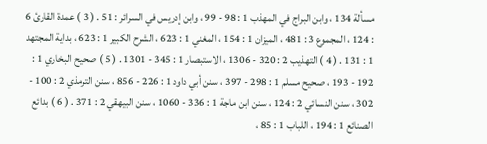مسألة 134 ، وابن البراج في المهذب 1 : 98 - 99 ، وابن إدريس في السرائر : 51 . ( 3 ) عمدة القارئ 6 : 124 ، المجموع 3 : 481 ، الميزان 1 : 154 ، المغني 1 : 623 ، الشرح الكبير 1 : 623 ، بداية المجتهد 1 : 131 . ( 4 ) التهذيب 2 : 320 - 1306 ، الاستبصار 1 : 345 - 1301 . ( 5 ) صحيح البخاري 1 : 192 - 193 ، صحيح مسلم 1 : 298 - 397 ، سنن أبي داود 1 : 226 - 856 ، سنن الترمذي 2 : 100 - 302 ، سنن النسائي 2 : 124 ، سنن ابن ماجة 1 : 336 - 1060 ، سنن البيهقي 2 : 371 . ( 6 ) بدائع الصنائع 1 : 194 ، اللباب 1 : 85 ،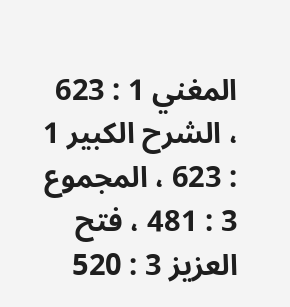المغني 1 : 623 ، الشرح الكبير 1 : 623 ، المجموع 3 : 481 ، فتح العزيز 3 : 520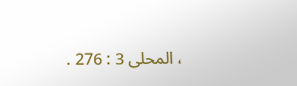، المحلى 3 : 276 .